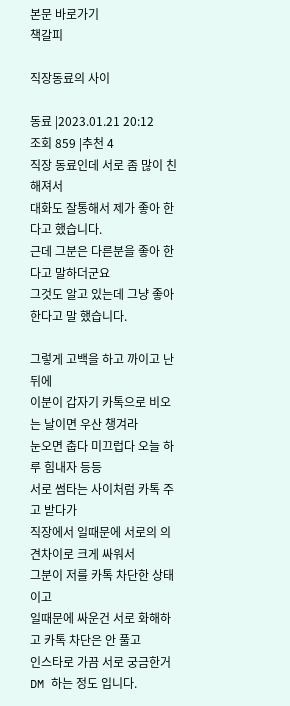본문 바로가기
책갈피

직장동료의 사이

동료 |2023.01.21 20:12
조회 859 |추천 4
직장 동료인데 서로 좀 많이 친해져서
대화도 잘통해서 제가 좋아 한다고 했습니다.
근데 그분은 다른분을 좋아 한다고 말하더군요
그것도 알고 있는데 그냥 좋아 한다고 말 했습니다.

그렇게 고백을 하고 까이고 난뒤에
이분이 갑자기 카톡으로 비오는 날이면 우산 챙겨라
눈오면 춥다 미끄럽다 오늘 하루 힘내자 등등
서로 썸타는 사이처럼 카톡 주고 받다가
직장에서 일때문에 서로의 의견차이로 크게 싸워서
그분이 저를 카톡 차단한 상태이고
일때문에 싸운건 서로 화해하고 카톡 차단은 안 풀고
인스타로 가끔 서로 궁금한거 DM 하는 정도 입니다.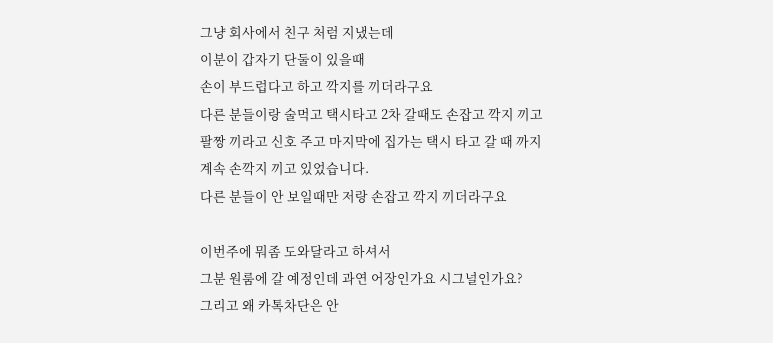그냥 회사에서 친구 처럼 지냈는데
이분이 갑자기 단둘이 있을때
손이 부드럽다고 하고 깍지를 끼더라구요
다른 분들이랑 술먹고 택시타고 2차 갈때도 손잡고 깍지 끼고
팔짱 끼라고 신호 주고 마지막에 집가는 택시 타고 갈 때 까지
계속 손깍지 끼고 있었습니다.
다른 분들이 안 보일때만 저랑 손잡고 깍지 끼더라구요

이번주에 뭐좀 도와달라고 하셔서
그분 원룸에 갈 예정인데 과연 어장인가요 시그널인가요?
그리고 왜 카톡차단은 안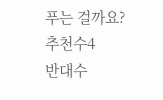푸는 걸까요?
추천수4
반대수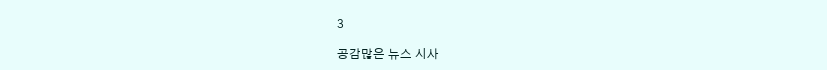3

공감많은 뉴스 시사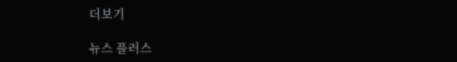더보기

뉴스 플러스